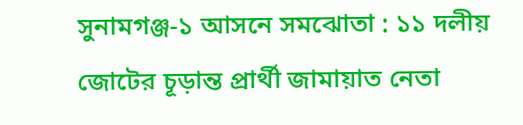সুনামগঞ্জ-১ আসনে সমঝোতা : ১১ দলীয় জোটের চূড়ান্ত প্রার্থী জামায়াত নেতা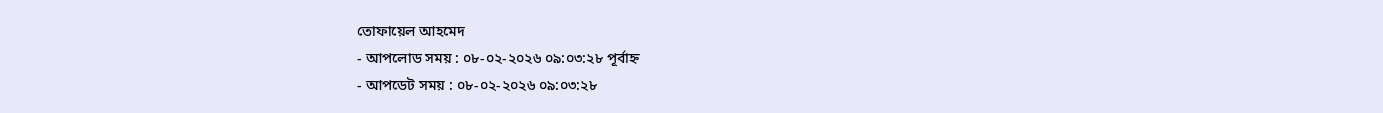তোফায়েল আহমেদ
- আপলোড সময় : ০৮-০২-২০২৬ ০৯:০৩:২৮ পূর্বাহ্ন
- আপডেট সময় : ০৮-০২-২০২৬ ০৯:০৩:২৮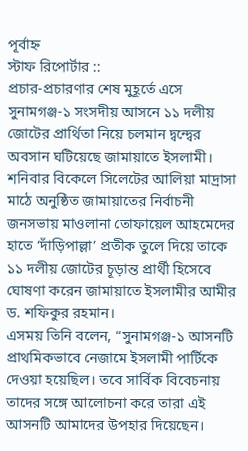পূর্বাহ্ন
স্টাফ রিপোর্টার ::
প্রচার-প্রচারণার শেষ মুহূর্তে এসে সুনামগঞ্জ-১ সংসদীয় আসনে ১১ দলীয় জোটের প্রার্থিতা নিয়ে চলমান দ্বন্দ্বের অবসান ঘটিয়েছে জামায়াতে ইসলামী। শনিবার বিকেলে সিলেটের আলিয়া মাদ্রাসা মাঠে অনুষ্ঠিত জামায়াতের নির্বাচনী জনসভায় মাওলানা তোফায়েল আহমেদের হাতে ‘দাঁড়িপাল্লা’ প্রতীক তুলে দিয়ে তাকে ১১ দলীয় জোটের চূড়ান্ত প্রার্থী হিসেবে ঘোষণা করেন জামায়াতে ইসলামীর আমীর ড. শফিকুর রহমান।
এসময় তিনি বলেন, “সুনামগঞ্জ-১ আসনটি প্রাথমিকভাবে নেজামে ইসলামী পার্টিকে দেওয়া হয়েছিল। তবে সার্বিক বিবেচনায় তাদের সঙ্গে আলোচনা করে তারা এই আসনটি আমাদের উপহার দিয়েছেন।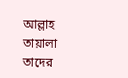আল্লাহ তায়ালা তাদের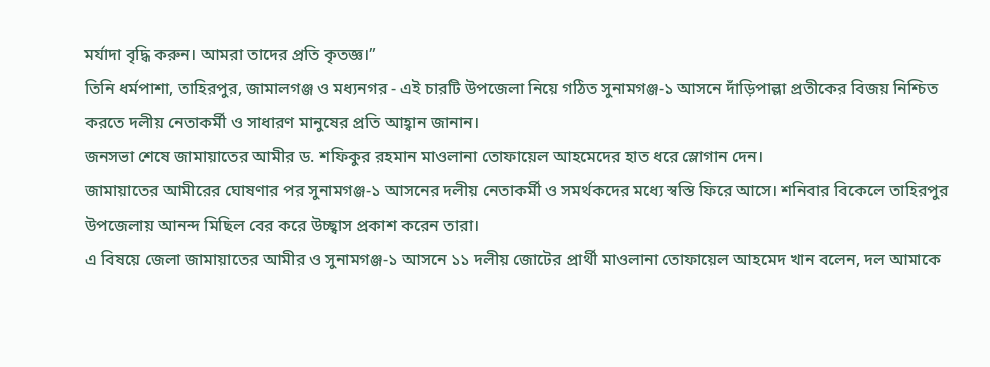মর্যাদা বৃদ্ধি করুন। আমরা তাদের প্রতি কৃতজ্ঞ।”
তিনি ধর্মপাশা, তাহিরপুর, জামালগঞ্জ ও মধ্যনগর - এই চারটি উপজেলা নিয়ে গঠিত সুনামগঞ্জ-১ আসনে দাঁড়িপাল্লা প্রতীকের বিজয় নিশ্চিত করতে দলীয় নেতাকর্মী ও সাধারণ মানুষের প্রতি আহ্বান জানান।
জনসভা শেষে জামায়াতের আমীর ড. শফিকুর রহমান মাওলানা তোফায়েল আহমেদের হাত ধরে স্লোগান দেন।
জামায়াতের আমীরের ঘোষণার পর সুনামগঞ্জ-১ আসনের দলীয় নেতাকর্মী ও সমর্থকদের মধ্যে স্বস্তি ফিরে আসে। শনিবার বিকেলে তাহিরপুর উপজেলায় আনন্দ মিছিল বের করে উচ্ছ্বাস প্রকাশ করেন তারা।
এ বিষয়ে জেলা জামায়াতের আমীর ও সুনামগঞ্জ-১ আসনে ১১ দলীয় জোটের প্রার্থী মাওলানা তোফায়েল আহমেদ খান বলেন, দল আমাকে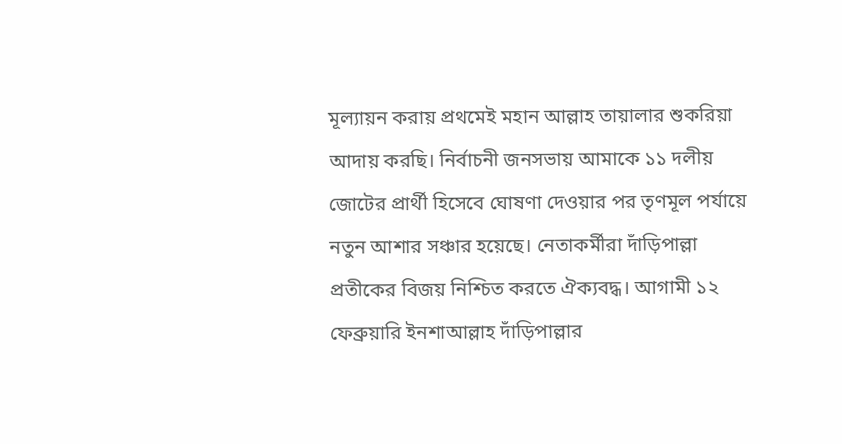মূল্যায়ন করায় প্রথমেই মহান আল্লাহ তায়ালার শুকরিয়া আদায় করছি। নির্বাচনী জনসভায় আমাকে ১১ দলীয় জোটের প্রার্থী হিসেবে ঘোষণা দেওয়ার পর তৃণমূল পর্যায়ে নতুন আশার সঞ্চার হয়েছে। নেতাকর্মীরা দাঁড়িপাল্লা প্রতীকের বিজয় নিশ্চিত করতে ঐক্যবদ্ধ। আগামী ১২ ফেব্রুয়ারি ইনশাআল্লাহ দাঁড়িপাল্লার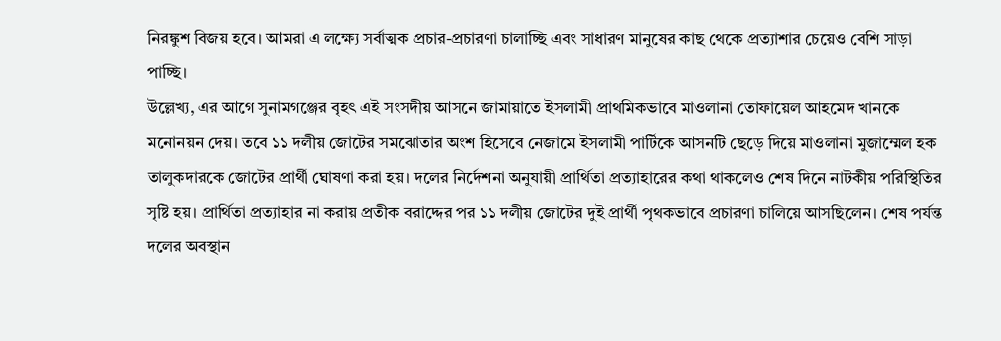নিরঙ্কুশ বিজয় হবে। আমরা এ লক্ষ্যে সর্বাত্মক প্রচার-প্রচারণা চালাচ্ছি এবং সাধারণ মানুষের কাছ থেকে প্রত্যাশার চেয়েও বেশি সাড়া পাচ্ছি।
উল্লেখ্য, এর আগে সুনামগঞ্জের বৃহৎ এই সংসদীয় আসনে জামায়াতে ইসলামী প্রাথমিকভাবে মাওলানা তোফায়েল আহমেদ খানকে মনোনয়ন দেয়। তবে ১১ দলীয় জোটের সমঝোতার অংশ হিসেবে নেজামে ইসলামী পার্টিকে আসনটি ছেড়ে দিয়ে মাওলানা মুজাম্মেল হক তালুকদারকে জোটের প্রার্থী ঘোষণা করা হয়। দলের নির্দেশনা অনুযায়ী প্রার্থিতা প্রত্যাহারের কথা থাকলেও শেষ দিনে নাটকীয় পরিস্থিতির সৃষ্টি হয়। প্রার্থিতা প্রত্যাহার না করায় প্রতীক বরাদ্দের পর ১১ দলীয় জোটের দুই প্রার্থী পৃথকভাবে প্রচারণা চালিয়ে আসছিলেন। শেষ পর্যন্ত দলের অবস্থান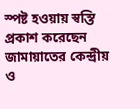স্পষ্ট হওয়ায় স্বস্তি প্রকাশ করেছেন জামায়াতের কেন্দ্রীয় ও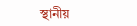স্থানীয়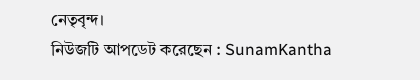নেতৃবৃন্দ।
নিউজটি আপডেট করেছেন : SunamKantha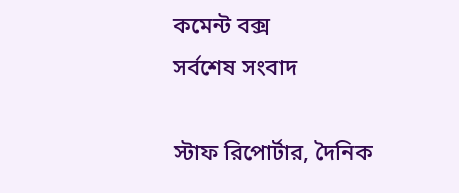কমেন্ট বক্স
সর্বশেষ সংবাদ

স্টাফ রিপোর্টার, দৈনিক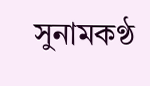সুনামকণ্ঠ